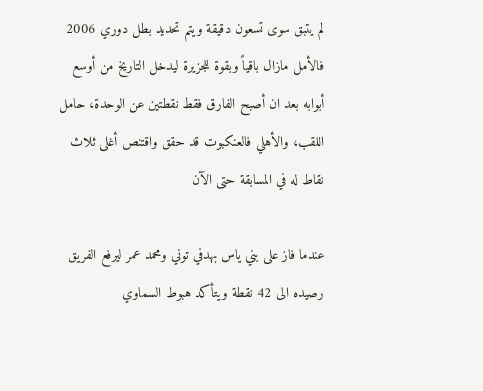لم يتبق سوى تسعون دقيقة ويتم تحديد بطل دوري 2006 فالأمل مازال باقياً وبقوة للجزيرة ليدخل التاريخ من أوسع أبوابه بعد ان أصبح الفارق فقط نقطتين عن الوحدة، حامل اللقب، والأهلي فالعنكبوت قد حقق واقتنص أغلى ثلاث نقاط له في المسابقة حتى الآن

عندما فاز على بني ياس بهدفي توني ومحمد عمر ليرفع الفريق رصيده الى 42 نقطة ويتأكد هبوط السماوي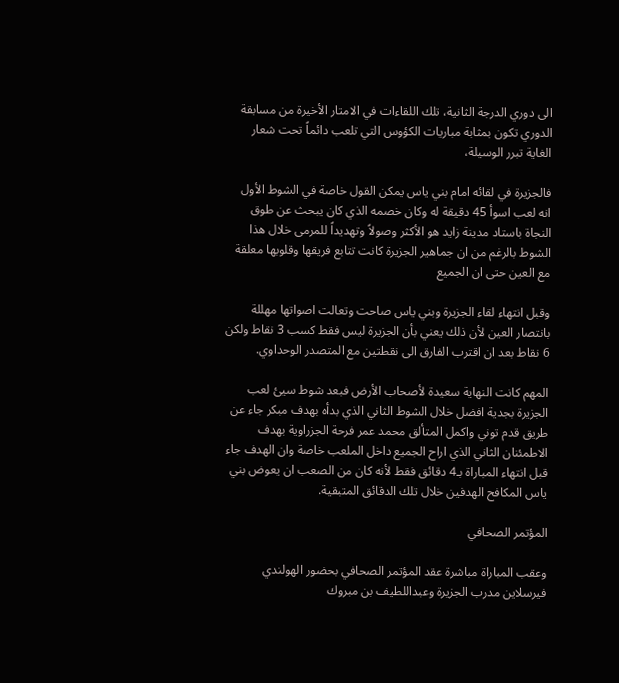الى دوري الدرجة الثانية، تلك اللقاءات في الامتار الأخيرة من مسابقة الدوري تكون بمثابة مباريات الكؤوس التي تلعب دائماً تحت شعار الغاية تبرر الوسيلة،

فالجزيرة في لقائه امام بني ياس يمكن القول خاصة في الشوط الأول انه لعب اسوأ 45 دقيقة له وكان خصمه الذي كان يبحث عن طوق النجاة باستاد مدينة زايد هو الأكثر وصولاً وتهديداً للمرمى خلال هذا الشوط بالرغم من ان جماهير الجزيرة كانت تتابع فريقها وقلوبها معلقة مع العين حتى ان الجميع

وقبل انتهاء لقاء الجزيرة وبني ياس صاحت وتعالت اصواتها مهللة بانتصار العين لأن ذلك يعني بأن الجزيرة ليس فقط كسب 3 نقاط ولكن 6 نقاط بعد ان اقترب الفارق الى نقطتين مع المتصدر الوحداوي.

المهم كانت النهاية سعيدة لأصحاب الأرض فبعد شوط سيئ لعب الجزيرة بجدية افضل خلال الشوط الثاني الذي بدأه بهدف مبكر جاء عن طريق قدم توني واكمل المتألق محمد عمر فرحة الجزراوية بهدف الاطمئنان الثاني الذي اراح الجميع داخل الملعب خاصة وان الهدف جاء قبل انتهاء المباراة بـ4 دقائق فقط لأنه كان من الصعب ان يعوض بني ياس المكافح الهدفين خلال تلك الدقائق المتبقية.

المؤتمر الصحافي

وعقب المباراة مباشرة عقد المؤتمر الصحافي بحضور الهولندي فيرسلاين مدرب الجزيرة وعبداللطيف بن مبروك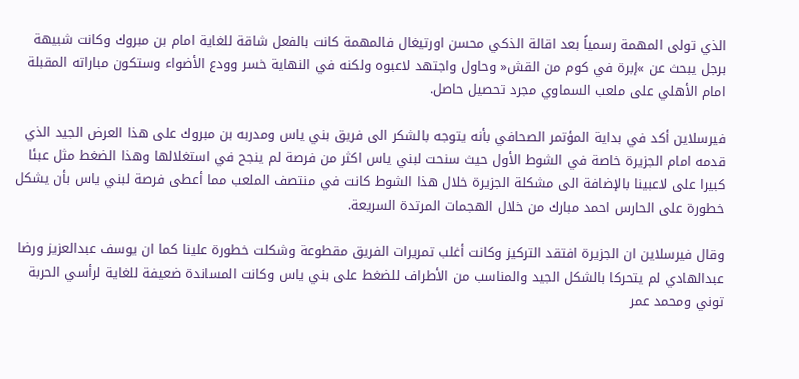الذي تولى المهمة رسمياً بعد اقالة الذكي محسن اورتيغال فالمهمة كانت بالفعل شاقة للغاية امام بن مبروك وكانت شبيهة برجل يبحث عن »إبرة في كوم من القش« وحاول واجتهد لاعبوه ولكنه في النهاية خسر وودع الأضواء وستكون مباراته المقبلة امام الأهلي على ملعب السماوي مجرد تحصيل حاصل.

فيرسلاين أكد في بداية المؤتمر الصحافي بأنه يتوجه بالشكر الى فريق بني ياس ومدربه بن مبروك على هذا العرض الجيد الذي قدمه امام الجزيرة خاصة في الشوط الأول حيث سنحت لبني ياس اكثر من فرصة لم ينجح في استغلالها وهذا الضغط مثل عبئا كبيرا على لاعبينا بالإضافة الى مشكلة الجزيرة خلال هذا الشوط كانت في منتصف الملعب مما أعطى فرصة لبني ياس بأن يشكل خطورة على الحارس احمد مبارك من خلال الهجمات المرتدة السريعة.

وقال فيرسلاين ان الجزيرة افتقد التركيز وكانت أغلب تمريرات الفريق مقطوعة وشكلت خطورة علينا كما ان يوسف عبدالعزيز ورضا عبدالهادي لم يتحركا بالشكل الجيد والمناسب من الأطراف للضغط على بني ياس وكانت المساندة ضعيفة للغاية لرأسي الحربة توني ومحمد عمر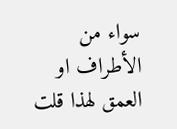سواء من الأطراف او العمق لهذا قلت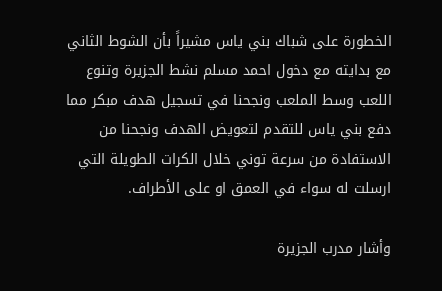الخطورة على شباك بني ياس مشيراً بأن الشوط الثاني مع بدايته مع دخول احمد مسلم نشط الجزيرة وتنوع اللعب وسط الملعب ونجحنا في تسجيل هدف مبكر مما دفع بني ياس للتقدم لتعويض الهدف ونجحنا من الاستفادة من سرعة توني خلال الكرات الطويلة التي ارسلت له سواء في العمق او على الأطراف.

وأشار مدرب الجزيرة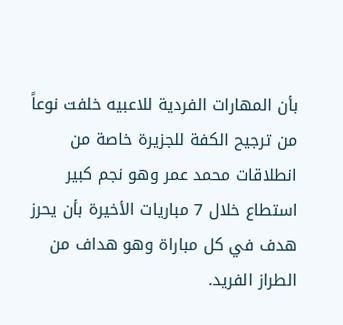بأن المهارات الفردية للاعبيه خلفت نوعاً من ترجيح الكفة للجزيرة خاصة من انطلاقات محمد عمر وهو نجم كبير استطاع خلال 7 مباريات الأخيرة بأن يحرز هدف في كل مباراة وهو هداف من الطراز الفريد.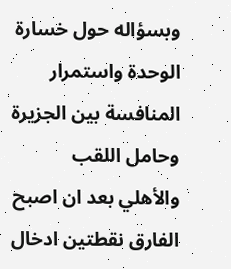وبسؤاله حول خسارة الوحدة واستمرار المنافسة بين الجزيرة وحامل اللقب والأهلي بعد ان اصبح الفارق نقطتين ادخال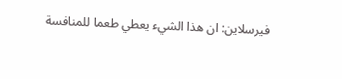فيرسلاين: ان هذا الشيء يعطي طعما للمنافسة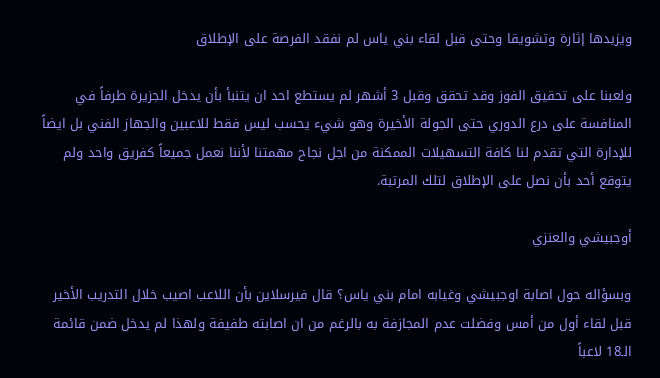ويزيدها إثارة وتشويقا وحتى قبل لقاء بني ياس لم نفقد الفرصة على الإطلاق

ولعبنا على تحقيق الفوز وقد تحقق وقبل 3 أشهر لم يستطع احد ان يتنبأ بأن يدخل الجزيرة طرفاً في المنافسة على درع الدوري حتى الجولة الأخيرة وهو شيء يحسب ليس فقط للاعبين والجهاز الفني بل ايضاً للإدارة التي تقدم لنا كافة التسهيلات الممكنة من اجل نجاح مهمتنا لأننا نعمل جميعاً كفريق واحد ولم يتوقع أحد بأن نصل على الإطلاق لتلك المرتبة.

أوجبيشي والعنزي

وبسؤاله حول اصابة اوجبيشي وغيابه امام بني ياس؟ قال فيرسلاين بأن اللاعب اصيب خلال التدريب الأخير قبل لقاء أول من أمس وفضلت عدم المجازفة به بالرغم من ان اصابته طفيفة ولهذا لم يدخل ضمن قائمة الـ18 لاعباً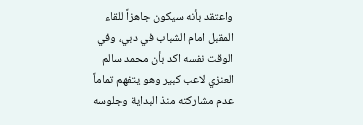واعتقد بأنه سيكون جاهزاً للقاء المقبل امام الشباب في دبي، وفي الوقت نفسه اكد بأن محمد سالم العنزي لاعب كبير وهو يتفهم تماماً عدم مشاركته منذ البداية وجلوسه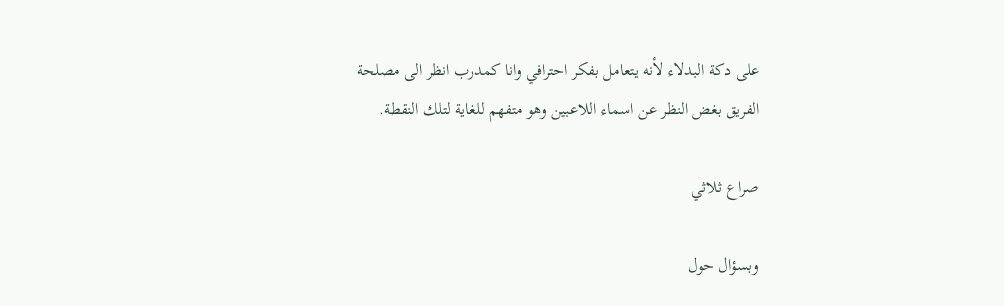على دكة البدلاء لأنه يتعامل بفكر احترافي وانا كمدرب انظر الى مصلحة الفريق بغض النظر عن اسماء اللاعبين وهو متفهم للغاية لتلك النقطة.

صراع ثلاثي

وبسؤال حول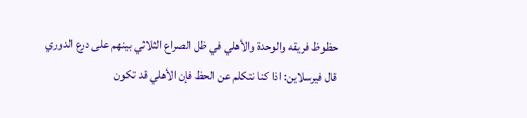حظوظ فريقه والوحدة والأهلي في ظل الصراع الثلاثي بينهم على درع الدوري قال فيرسلاين: اذا كنا نتكلم عن الحظ فإن الأهلي قد تكون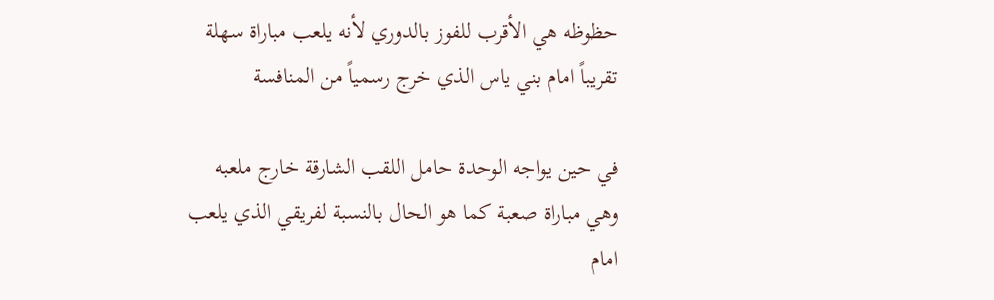حظوظه هي الأقرب للفوز بالدوري لأنه يلعب مباراة سهلة تقريباً امام بني ياس الذي خرج رسمياً من المنافسة

في حين يواجه الوحدة حامل اللقب الشارقة خارج ملعبه وهي مباراة صعبة كما هو الحال بالنسبة لفريقي الذي يلعب امام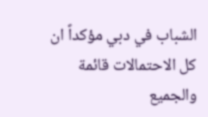الشباب في دبي مؤكداً ان كل الاحتمالات قائمة والجميع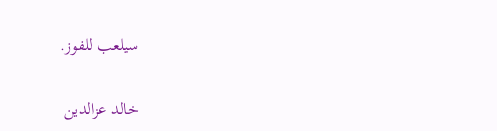سيلعب للفوز.

خالد عزالدين